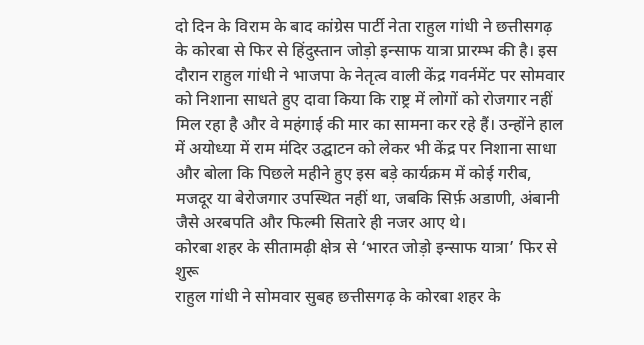दो दिन के विराम के बाद कांग्रेस पार्टी नेता राहुल गांधी ने छत्तीसगढ़ के कोरबा से फिर से हिंदुस्तान जोड़ो इन्साफ यात्रा प्रारम्भ की है। इस दौरान राहुल गांधी ने भाजपा के नेतृत्व वाली केंद्र गवर्नमेंट पर सोमवार को निशाना साधते हुए दावा किया कि राष्ट्र में लोगों को रोजगार नहीं मिल रहा है और वे महंगाई की मार का सामना कर रहे हैं। उन्होंने हाल में अयोध्या में राम मंदिर उद्घाटन को लेकर भी केंद्र पर निशाना साधा और बोला कि पिछले महीने हुए इस बड़े कार्यक्रम में कोई गरीब, मजदूर या बेरोजगार उपस्थित नहीं था, जबकि सिर्फ़ अडाणी, अंबानी जैसे अरबपति और फिल्मी सितारे ही नजर आए थे।
कोरबा शहर के सीतामढ़ी क्षेत्र से ‘भारत जोड़ो इन्साफ यात्रा’ फिर से शुरू
राहुल गांधी ने सोमवार सुबह छत्तीसगढ़ के कोरबा शहर के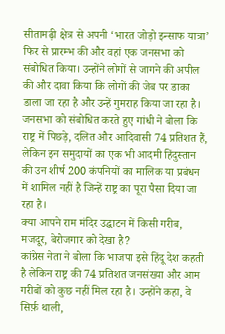सीतामढ़ी क्षेत्र से अपनी ‘भारत जोड़ो इन्साफ यात्रा’ फिर से प्रारम्भ की और वहां एक जनसभा को संबोधित किया। उन्होंने लोगों से जागने की अपील की और दावा किया कि लोगों की जेब पर डाका डाला जा रहा है और उन्हें गुमराह किया जा रहा है। जनसभा को संबोधित करते हुए गांधी ने बोला कि राष्ट्र में पिछड़े, दलित और आदिवासी 74 प्रतिशत हैं, लेकिन इन समुदायों का एक भी आदमी हिंदुस्तान की उन शीर्ष 200 कंपनियों का मालिक या प्रबंधन में शामिल नहीं है जिन्हें राष्ट्र का पूरा पैसा दिया जा रहा है।
क्या आपने राम मंदिर उद्घाटन में किसी गरीब, मजदूर, बेरोजगार को देखा है?
कांग्रेस नेता ने बोला कि भाजपा इसे हिंदू देश कहती है लेकिन राष्ट्र की 74 प्रतिशत जनसंख्या और आम गरीबों को कुछ नहीं मिल रहा है। उन्होंने कहा, वे सिर्फ़ थाली,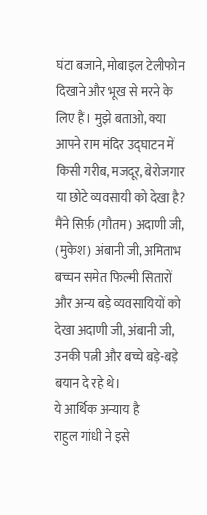घंटा बजाने, मोबाइल टेलीफोन दिखाने और भूख से मरने के लिए हैं। मुझे बताओ, क्या आपने राम मंदिर उद्घाटन में किसी गरीब, मजदूर, बेरोजगार या छोटे व्यवसायी को देखा है? मैंने सिर्फ़ (गौतम) अदाणी जी, (मुकेश) अंबानी जी, अमिताभ बच्चन समेत फिल्मी सितारों और अन्य बड़े व्यवसायियों को देखा अदाणी जी, अंबानी जी, उनकी पत्नी और बच्चे बड़े-बड़े बयान दे रहे थे।
ये आर्थिक अन्याय है
राहुल गांधी ने इसे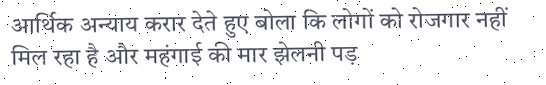आर्थिक अन्याय करार देते हुए बोला कि लोगों को रोजगार नहीं मिल रहा है और महंगाई की मार झेलनी पड़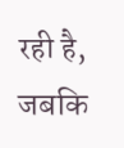रही है, जबकि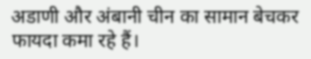अडाणी और अंबानी चीन का सामान बेचकर फायदा कमा रहे हैं।